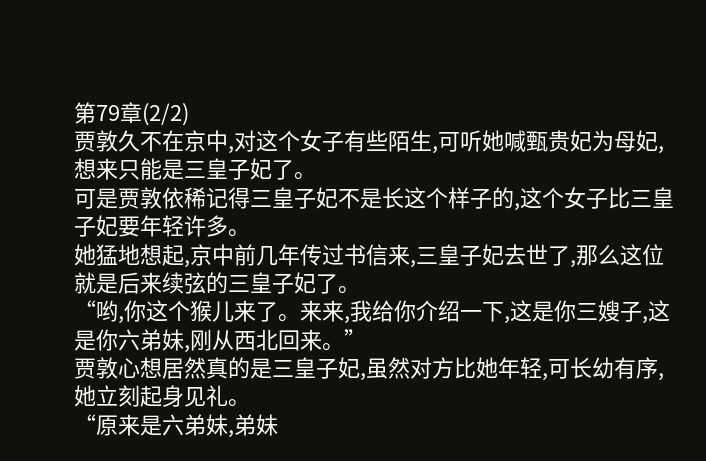第79章(2/2)
贾敦久不在京中,对这个女子有些陌生,可听她喊甄贵妃为母妃,想来只能是三皇子妃了。
可是贾敦依稀记得三皇子妃不是长这个样子的,这个女子比三皇子妃要年轻许多。
她猛地想起,京中前几年传过书信来,三皇子妃去世了,那么这位就是后来续弦的三皇子妃了。
“哟,你这个猴儿来了。来来,我给你介绍一下,这是你三嫂子,这是你六弟妹,刚从西北回来。”
贾敦心想居然真的是三皇子妃,虽然对方比她年轻,可长幼有序,她立刻起身见礼。
“原来是六弟妹,弟妹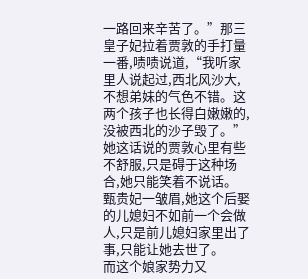一路回来辛苦了。”那三皇子妃拉着贾敦的手打量一番,啧啧说道,“我听家里人说起过,西北风沙大,不想弟妹的气色不错。这两个孩子也长得白嫩嫩的,没被西北的沙子毁了。”
她这话说的贾敦心里有些不舒服,只是碍于这种场合,她只能笑着不说话。
甄贵妃一皱眉,她这个后娶的儿媳妇不如前一个会做人,只是前儿媳妇家里出了事,只能让她去世了。
而这个娘家势力又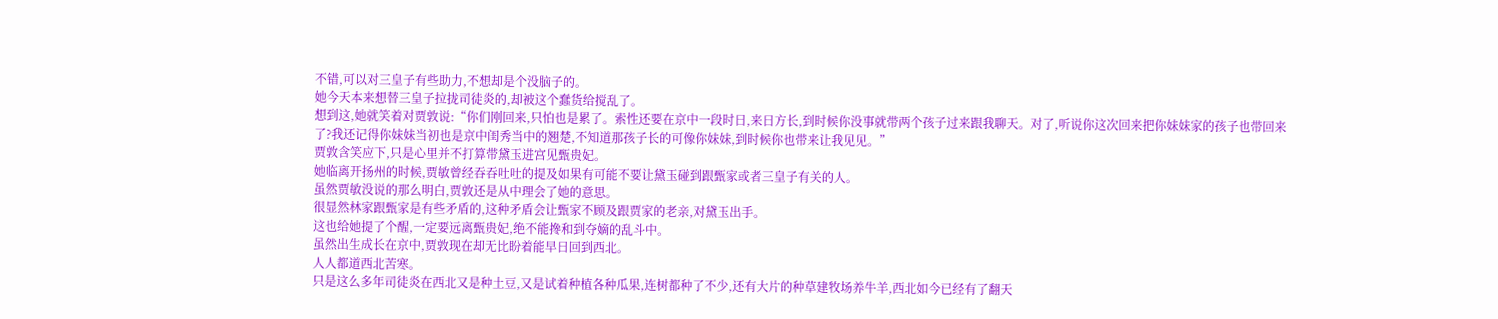不错,可以对三皇子有些助力,不想却是个没脑子的。
她今天本来想替三皇子拉拢司徒炎的,却被这个蠢货给搅乱了。
想到这,她就笑着对贾敦说:“你们刚回来,只怕也是累了。索性还要在京中一段时日,来日方长,到时候你没事就带两个孩子过来跟我聊天。对了,听说你这次回来把你妹妹家的孩子也带回来了?我还记得你妹妹当初也是京中闺秀当中的翘楚,不知道那孩子长的可像你妹妹,到时候你也带来让我见见。”
贾敦含笑应下,只是心里并不打算带黛玉进宫见甄贵妃。
她临离开扬州的时候,贾敏曾经吞吞吐吐的提及如果有可能不要让黛玉碰到跟甄家或者三皇子有关的人。
虽然贾敏没说的那么明白,贾敦还是从中理会了她的意思。
很显然林家跟甄家是有些矛盾的,这种矛盾会让甄家不顾及跟贾家的老亲,对黛玉出手。
这也给她提了个醒,一定要远离甄贵妃,绝不能搀和到夺嫡的乱斗中。
虽然出生成长在京中,贾敦现在却无比盼着能早日回到西北。
人人都道西北苦寒。
只是这么多年司徒炎在西北又是种土豆,又是试着种植各种瓜果,连树都种了不少,还有大片的种草建牧场养牛羊,西北如今已经有了翻天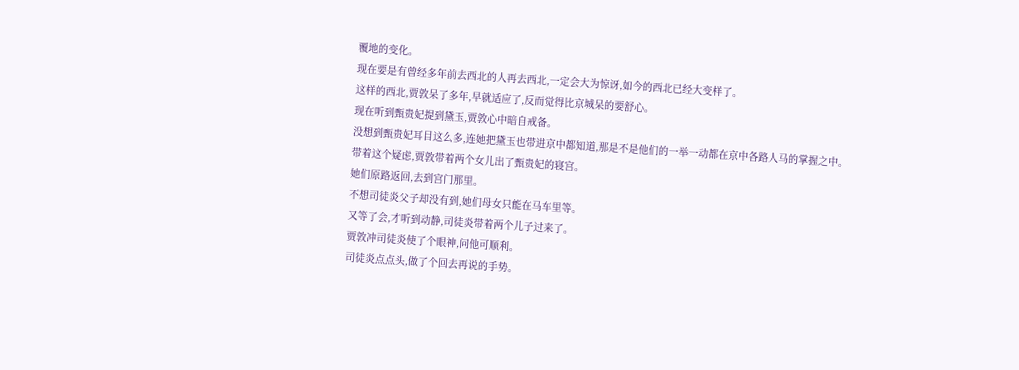覆地的变化。
现在要是有曾经多年前去西北的人再去西北,一定会大为惊讶,如今的西北已经大变样了。
这样的西北,贾敦呆了多年,早就适应了,反而觉得比京城呆的要舒心。
现在听到甄贵妃提到黛玉,贾敦心中暗自戒备。
没想到甄贵妃耳目这么多,连她把黛玉也带进京中都知道,那是不是他们的一举一动都在京中各路人马的掌握之中。
带着这个疑虑,贾敦带着两个女儿出了甄贵妃的寝宫。
她们原路返回,去到宫门那里。
不想司徒炎父子却没有到,她们母女只能在马车里等。
又等了会,才听到动静,司徒炎带着两个儿子过来了。
贾敦冲司徒炎使了个眼神,问他可顺利。
司徒炎点点头,做了个回去再说的手势。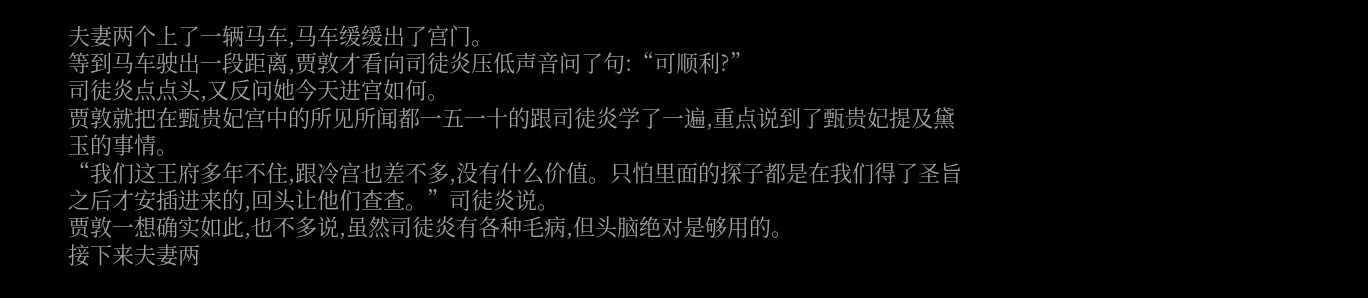夫妻两个上了一辆马车,马车缓缓出了宫门。
等到马车驶出一段距离,贾敦才看向司徒炎压低声音问了句:“可顺利?”
司徒炎点点头,又反问她今天进宫如何。
贾敦就把在甄贵妃宫中的所见所闻都一五一十的跟司徒炎学了一遍,重点说到了甄贵妃提及黛玉的事情。
“我们这王府多年不住,跟冷宫也差不多,没有什么价值。只怕里面的探子都是在我们得了圣旨之后才安插进来的,回头让他们查查。”司徒炎说。
贾敦一想确实如此,也不多说,虽然司徒炎有各种毛病,但头脑绝对是够用的。
接下来夫妻两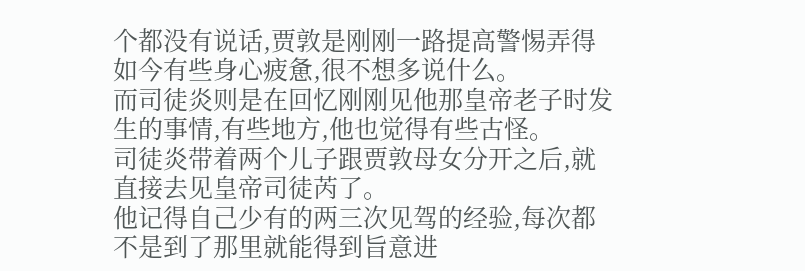个都没有说话,贾敦是刚刚一路提高警惕弄得如今有些身心疲惫,很不想多说什么。
而司徒炎则是在回忆刚刚见他那皇帝老子时发生的事情,有些地方,他也觉得有些古怪。
司徒炎带着两个儿子跟贾敦母女分开之后,就直接去见皇帝司徒芮了。
他记得自己少有的两三次见驾的经验,每次都不是到了那里就能得到旨意进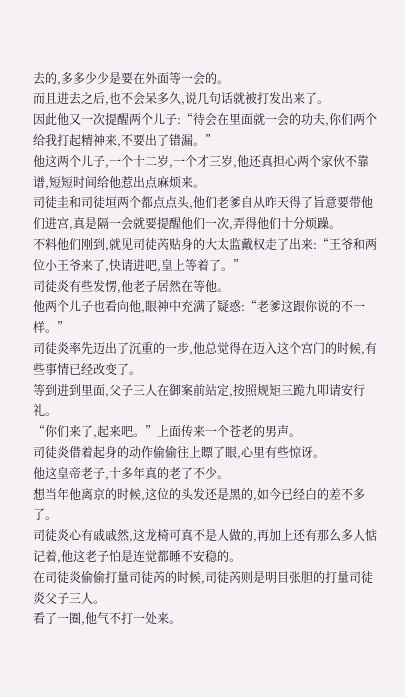去的,多多少少是要在外面等一会的。
而且进去之后,也不会呆多久,说几句话就被打发出来了。
因此他又一次提醒两个儿子:“待会在里面就一会的功夫,你们两个给我打起精神来,不要出了错漏。”
他这两个儿子,一个十二岁,一个才三岁,他还真担心两个家伙不靠谱,短短时间给他惹出点麻烦来。
司徒圭和司徒垣两个都点点头,他们老爹自从昨天得了旨意要带他们进宫,真是隔一会就要提醒他们一次,弄得他们十分烦躁。
不料他们刚到,就见司徒芮贴身的大太监戴权走了出来:“王爷和两位小王爷来了,快请进吧,皇上等着了。”
司徒炎有些发愣,他老子居然在等他。
他两个儿子也看向他,眼神中充满了疑惑:“老爹这跟你说的不一样。”
司徒炎率先迈出了沉重的一步,他总觉得在迈入这个宫门的时候,有些事情已经改变了。
等到进到里面,父子三人在御案前站定,按照规矩三跪九叩请安行礼。
“你们来了,起来吧。”上面传来一个苍老的男声。
司徒炎借着起身的动作偷偷往上瞟了眼,心里有些惊讶。
他这皇帝老子,十多年真的老了不少。
想当年他离京的时候,这位的头发还是黑的,如今已经白的差不多了。
司徒炎心有戚戚然,这龙椅可真不是人做的,再加上还有那么多人惦记着,他这老子怕是连觉都睡不安稳的。
在司徒炎偷偷打量司徒芮的时候,司徒芮则是明目张胆的打量司徒炎父子三人。
看了一圈,他气不打一处来。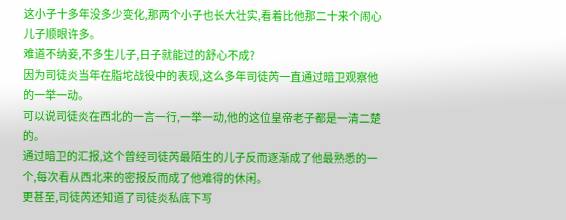这小子十多年没多少变化,那两个小子也长大壮实,看着比他那二十来个闹心儿子顺眼许多。
难道不纳妾,不多生儿子,日子就能过的舒心不成?
因为司徒炎当年在脂坨战役中的表现,这么多年司徒芮一直通过暗卫观察他的一举一动。
可以说司徒炎在西北的一言一行,一举一动,他的这位皇帝老子都是一清二楚的。
通过暗卫的汇报,这个曾经司徒芮最陌生的儿子反而逐渐成了他最熟悉的一个,每次看从西北来的密报反而成了他难得的休闲。
更甚至,司徒芮还知道了司徒炎私底下写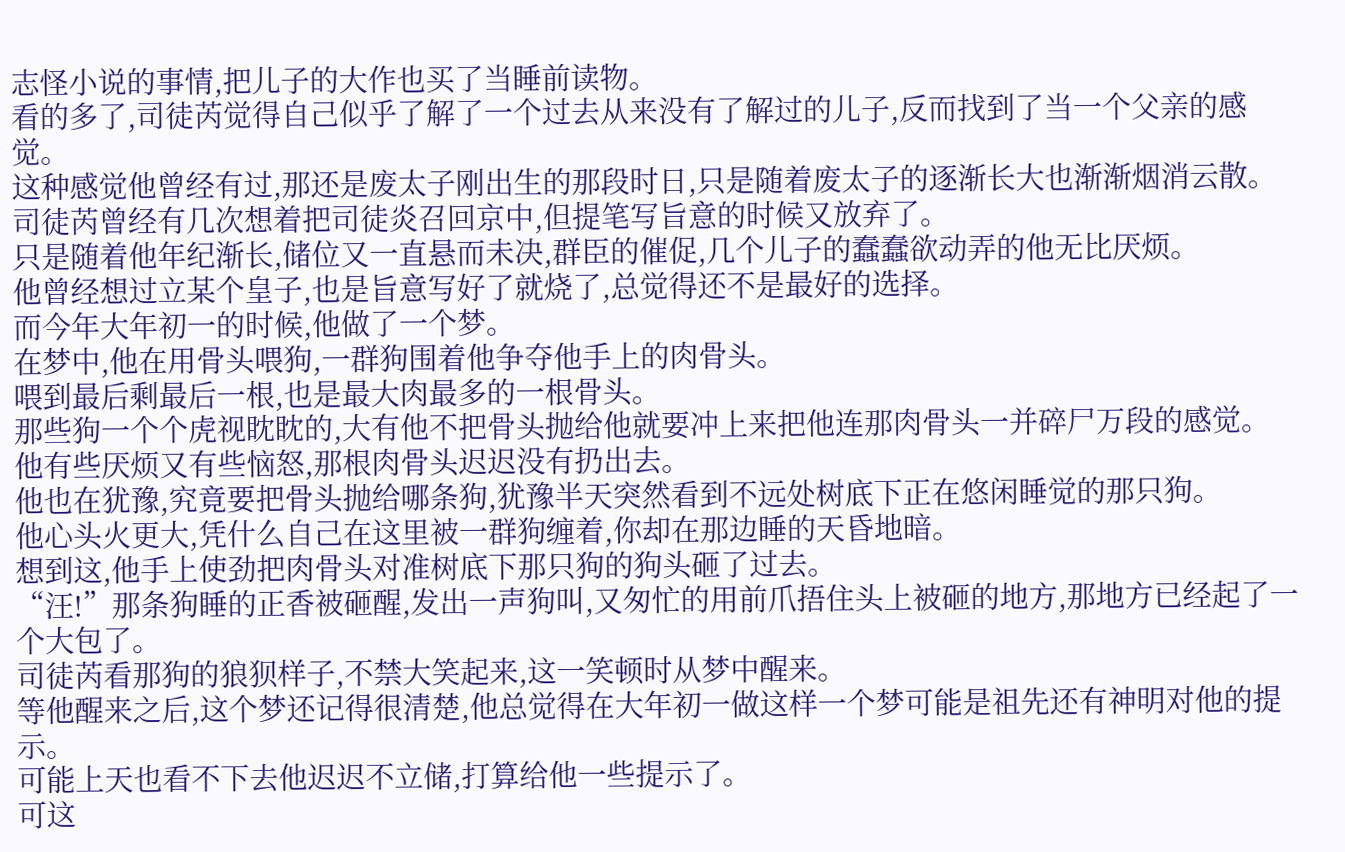志怪小说的事情,把儿子的大作也买了当睡前读物。
看的多了,司徒芮觉得自己似乎了解了一个过去从来没有了解过的儿子,反而找到了当一个父亲的感觉。
这种感觉他曾经有过,那还是废太子刚出生的那段时日,只是随着废太子的逐渐长大也渐渐烟消云散。
司徒芮曾经有几次想着把司徒炎召回京中,但提笔写旨意的时候又放弃了。
只是随着他年纪渐长,储位又一直悬而未决,群臣的催促,几个儿子的蠢蠢欲动弄的他无比厌烦。
他曾经想过立某个皇子,也是旨意写好了就烧了,总觉得还不是最好的选择。
而今年大年初一的时候,他做了一个梦。
在梦中,他在用骨头喂狗,一群狗围着他争夺他手上的肉骨头。
喂到最后剩最后一根,也是最大肉最多的一根骨头。
那些狗一个个虎视眈眈的,大有他不把骨头抛给他就要冲上来把他连那肉骨头一并碎尸万段的感觉。
他有些厌烦又有些恼怒,那根肉骨头迟迟没有扔出去。
他也在犹豫,究竟要把骨头抛给哪条狗,犹豫半天突然看到不远处树底下正在悠闲睡觉的那只狗。
他心头火更大,凭什么自己在这里被一群狗缠着,你却在那边睡的天昏地暗。
想到这,他手上使劲把肉骨头对准树底下那只狗的狗头砸了过去。
“汪!”那条狗睡的正香被砸醒,发出一声狗叫,又匆忙的用前爪捂住头上被砸的地方,那地方已经起了一个大包了。
司徒芮看那狗的狼狈样子,不禁大笑起来,这一笑顿时从梦中醒来。
等他醒来之后,这个梦还记得很清楚,他总觉得在大年初一做这样一个梦可能是祖先还有神明对他的提示。
可能上天也看不下去他迟迟不立储,打算给他一些提示了。
可这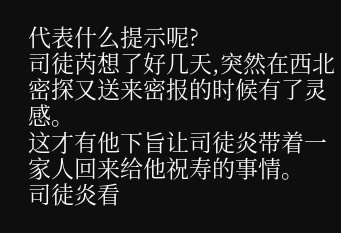代表什么提示呢?
司徒芮想了好几天,突然在西北密探又送来密报的时候有了灵感。
这才有他下旨让司徒炎带着一家人回来给他祝寿的事情。
司徒炎看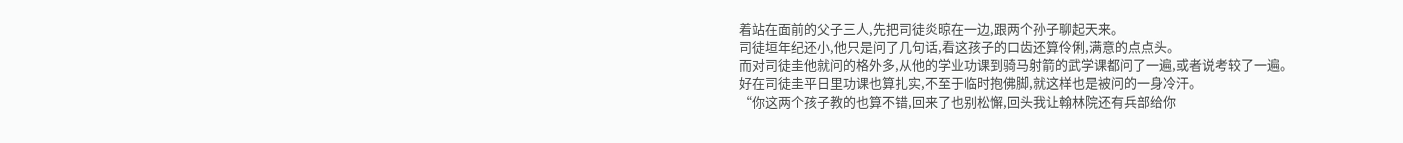着站在面前的父子三人,先把司徒炎晾在一边,跟两个孙子聊起天来。
司徒垣年纪还小,他只是问了几句话,看这孩子的口齿还算伶俐,满意的点点头。
而对司徒圭他就问的格外多,从他的学业功课到骑马射箭的武学课都问了一遍,或者说考较了一遍。
好在司徒圭平日里功课也算扎实,不至于临时抱佛脚,就这样也是被问的一身冷汗。
“你这两个孩子教的也算不错,回来了也别松懈,回头我让翰林院还有兵部给你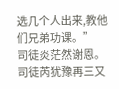选几个人出来,教他们兄弟功课。”
司徒炎茫然谢恩。
司徒芮犹豫再三又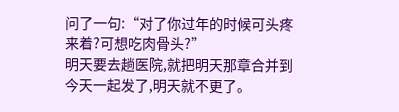问了一句:“对了你过年的时候可头疼来着?可想吃肉骨头?”
明天要去趟医院,就把明天那章合并到今天一起发了,明天就不更了。